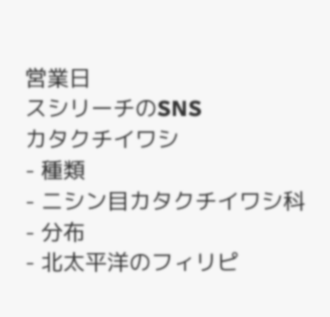営業日
スシリーチのSNS
カタクチイワシ
- 種類
- ニシン目カタクチイワシ科
- 分布
- 北太平洋のフィリピ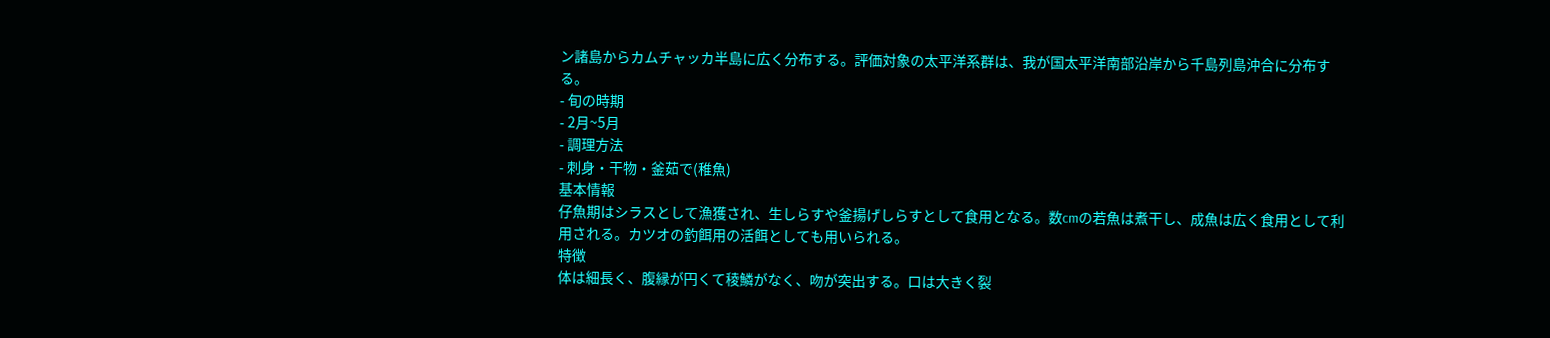ン諸島からカムチャッカ半島に広く分布する。評価対象の太平洋系群は、我が国太平洋南部沿岸から千島列島沖合に分布する。
- 旬の時期
- 2月~5月
- 調理方法
- 刺身・干物・釜茹で(稚魚)
基本情報
仔魚期はシラスとして漁獲され、生しらすや釜揚げしらすとして食用となる。数cmの若魚は煮干し、成魚は広く食用として利用される。カツオの釣餌用の活餌としても用いられる。
特徴
体は細長く、腹縁が円くて稜鱗がなく、吻が突出する。口は大きく裂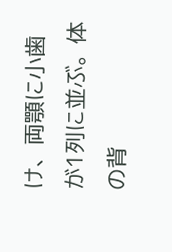け、両顎に小歯が1列に並ぶ。体の背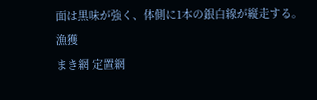面は黒味が強く、体側に1本の銀白線が縦走する。
漁獲
まき網 定置網